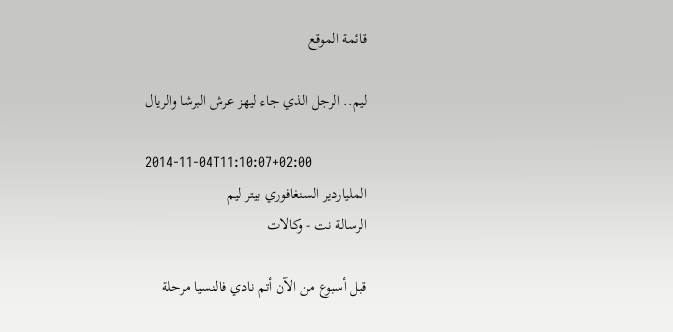قائمة الموقع

ليم.. الرجل الذي جاء ليهز عرش البرشا والريال

2014-11-04T11:10:07+02:00
الملياردير السنغافوري بيتر ليم
الرسالة نت - وكالات

قبل أسبوع من الآن أتم نادي فالنسيا مرحلة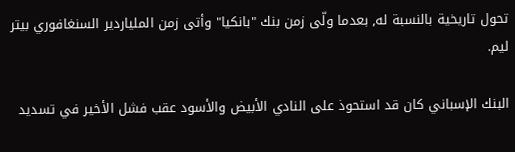تحول تاريخية بالنسبة له, بعدما ولّى زمن بنك "بانكيا" وأتى زمن الملياردير السنغافوري بيتر ليم.

البنك الإسباني كان قد استحوذ على النادي الأبيض والأسود عقب فشل الأخير في تسديد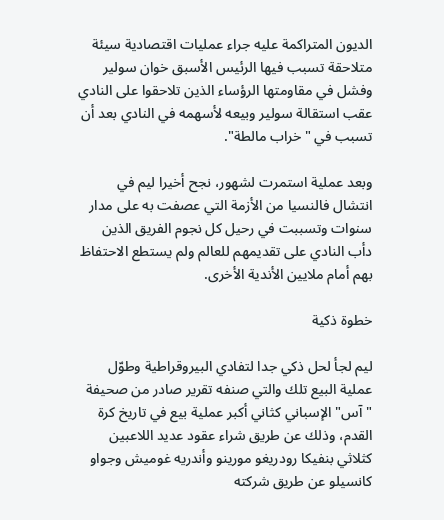الديون المتراكمة عليه جراء عمليات اقتصادية سيئة متلاحقة تسبب فيها الرئيس الأسبق خوان سولير وفشل في مقاومتها الرؤساء الذين تلاحقوا على النادي عقب استقالة سولير وبيعه لأسهمه في النادي بعد أن تسبب في "خراب مالطة".

وبعد عملية استمرت لشهور، نجح أخيرا ليم في انتشال فالنسيا من الأزمة التي عصفت به على مدار سنوات وتسببت في رحيل كل نجوم الفريق الذين دأب النادي على تقديمهم للعالم ولم يستطع الاحتفاظ بهم أمام ملايين الأندية الأخرى.

خطوة ذكية

ليم لجأ لحل ذكي جدا لتفادي البيروقراطية وطوّل عملية البيع تلك والتي صنفه تقرير صادر من صحيفة "آس" الإسباني كثاني أكبر عملية بيع في تاريخ كرة القدم، وذلك عن طريق شراء عقود عديد اللاعبين كثلاثي بنفيكا رودريغو مورينو وأندريه غوميش وجواو كانسيلو عن طريق شركته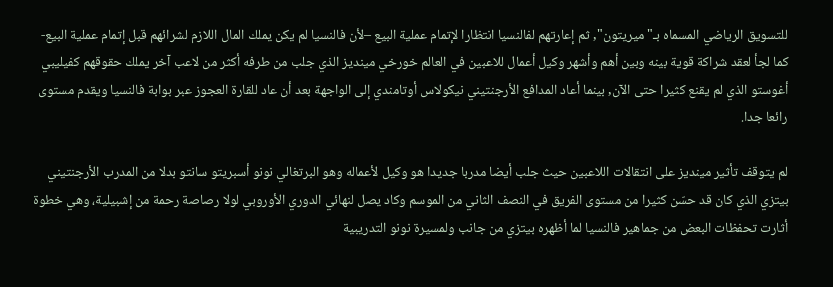للتسويق الرياضي المسماه بـ"ميريتون", ثم إعارتهم لفالنسيا انتظارا لإتمام عملية البيع –لأن فالنسيا لم يكن يملك المال اللازم لشرائهم قبل إتمام عملية البيع- كما لجأ لعقد شراكة قوية بينه وبين أهم وأشهر وكيل أعمال للاعبين في العالم خورخي مينديز الذي جلب من طرفه أكثر من لاعب آخر يملك حقوقهم كفيليبي أغوستو الذي لم يقنع كثيرا حتى الآن, بينما أعاد المدافع الأرجنتيني نيكولاس أوتامندي إلى الواجهة بعد أن عاد للقارة العجوز عبر بوابة فالنسيا ويقدم مستوى رائعا جدا.

لم يتوقف تأثير مينديز على انتقالات اللاعبين حيث جلب أيضا مدربا جديدا هو وكيل لأعماله وهو البرتغالي نونو أسبريتو سانتو بدلا من المدرب الأرجنتيني بيتزي الذي كان قد حسّن كثيرا من مستوى الفريق في النصف الثاني من الموسم وكاد يصل لنهائي الدوري الأوروبي لولا رصاصة رحمة من إشبيلية، وهي خطوة أثارت تحفظات البعض من جماهير فالنسيا لما أظهره بيتزي من جانب ولمسيرة نونو التدريبية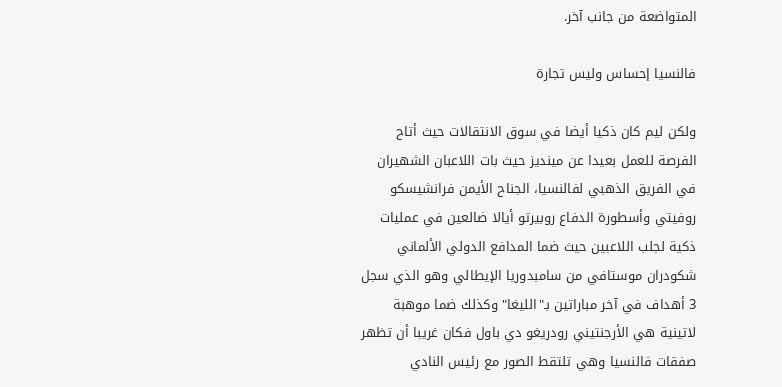المتواضعة من جانب آخر.

فالنسيا إحساس وليس تجارة

ولكن ليم كان ذكيا أيضا في سوق الانتقالات حيث أتاح الفرصة للعمل بعيدا عن مينديز حيث بات اللاعبان الشهيران في الفريق الذهبي لفالنسيا، الجناح الأيمن فرانشيسكو روفيتي وأسطورة الدفاع روبيرتو أيالا ضالعين في عمليات ذكية لجلب اللاعبين حيث ضما المدافع الدولي الألماني شكودران موستافي من سامبدوريا الإيطالي وهو الذي سجل 3 أهداف في آخر مباراتين بـ"الليغا" وكذلك ضما موهبة لاتينية هي الأرجنتيني رودريغو دي باول فكان غريبا أن تظهر صفقات فالنسيا وهي تلتقط الصور مع رئيس النادي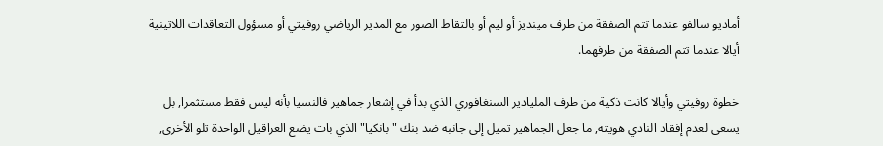أماديو سالفو عندما تتم الصفقة من طرف مينديز أو ليم أو بالتقاط الصور مع المدير الرياضي روفيتي أو مسؤول التعاقدات اللاتينية أيالا عندما تتم الصفقة من طرفهما.

خطوة روفيتي وأيالا كانت ذكية من طرف المليادير السنغافوري الذي بدأ في إشعار جماهير فالنسيا بأنه ليس فقط مستثمرا, بل يسعى لعدم إفقاد النادي هويته, ما جعل الجماهير تميل إلى جانبه ضد بنك "بانكيا" الذي بات يضع العراقيل الواحدة تلو الأخرى,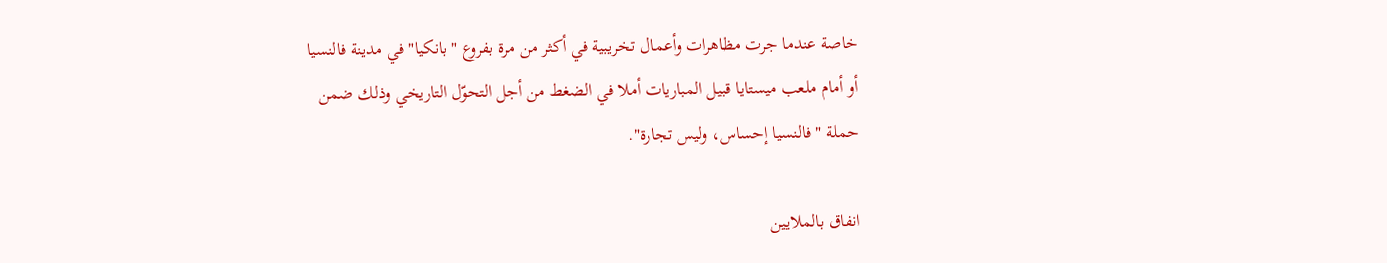خاصة عندما جرت مظاهرات وأعمال تخريبية في أكثر من مرة بفروع "بانكيا" في مدينة فالنسيا أو أمام ملعب ميستايا قبيل المباريات أملا في الضغط من أجل التحوّل التاريخي وذلك ضمن حملة "فالنسيا إحساس، وليس تجارة".

انفاق بالملايين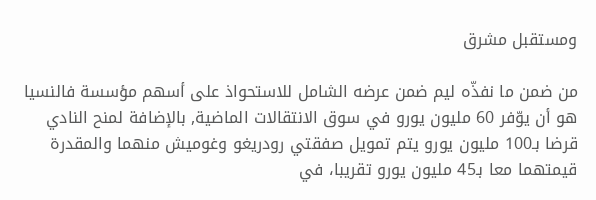ومستقبل مشرق

من ضمن ما نفذّه ليم ضمن عرضه الشامل للاستحواذ على أسهم مؤسسة فالنسيا هو أن يوّفر 60 مليون يورو في سوق الانتقالات الماضية, بالإضافة لمنح النادي قرضا بـ100 مليون يورو يتم تمويل صفقتي رودريغو وغوميش منهما والمقدرة قيمتهما معا بـ45 مليون يورو تقريبا، في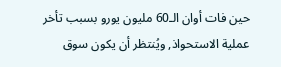حين فات أوان الـ60 مليون يورو بسبب تأخر عملية الاستحواذ, ويُنتظر أن يكون سوق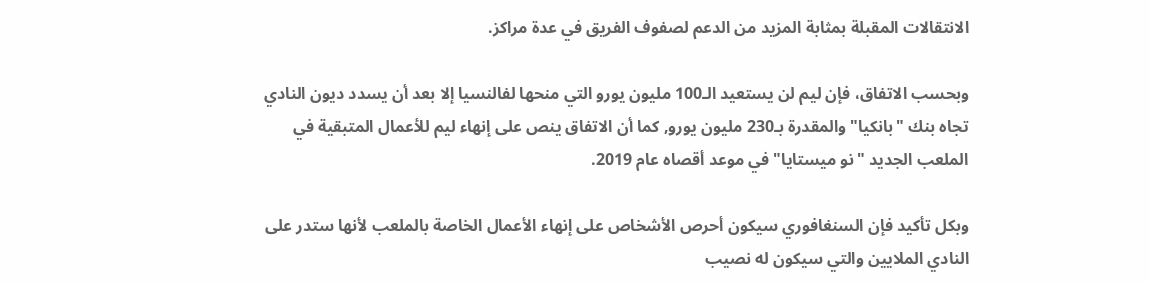الانتقالات المقبلة بمثابة المزيد من الدعم لصفوف الفريق في عدة مراكز.

وبحسب الاتفاق، فإن ليم لن يستعيد الـ100 مليون يورو التي منحها لفالنسيا إلا بعد أن يسدد ديون النادي تجاه بنك "بانكيا" والمقدرة بـ230 مليون يورو, كما أن الاتفاق ينص على إنهاء ليم للأعمال المتبقية في الملعب الجديد "نو ميستايا" في موعد أقصاه عام 2019.

وبكل تأكيد فإن السنغافوري سيكون أحرص الأشخاص على إنهاء الأعمال الخاصة بالملعب لأنها ستدر على النادي الملايين والتي سيكون له نصيب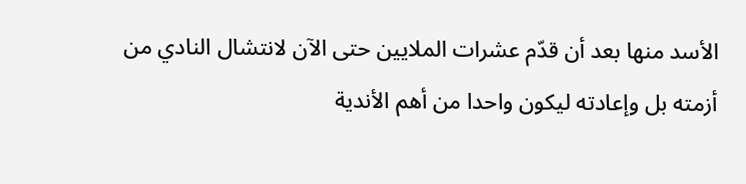الأسد منها بعد أن قدّم عشرات الملايين حتى الآن لانتشال النادي من أزمته بل وإعادته ليكون واحدا من أهم الأندية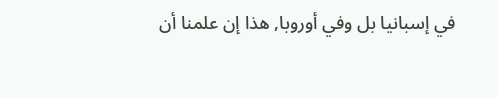في إسبانيا بل وفي أوروبا, هذا إن علمنا أن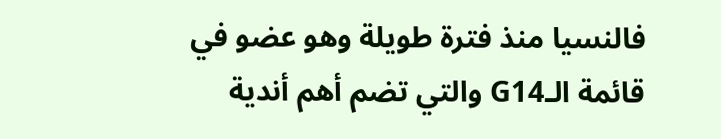فالنسيا منذ فترة طويلة وهو عضو في قائمة الـG14 والتي تضم أهم أندية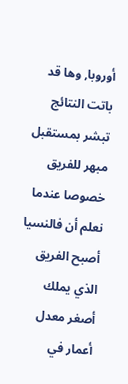أوروبا, وها قد باتت النتائج تبشر بمستقبل مبهر للفريق خصوصا عندما نعلم أن فالنسيا أصبح الفريق الذي يملك أصغر معدل أعمار في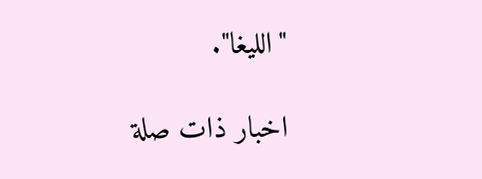"الليغا".

اخبار ذات صلة